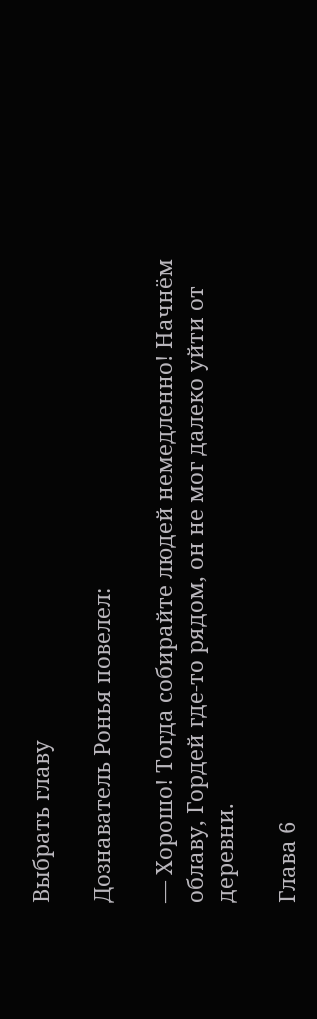Выбрать главу

Дознаватель Ронья повелел:

— Хорошо! Тогда собирайте людей немедленно! Начнём облаву, Гордей где-то рядом, он не мог далеко уйти от деревни.

Глава 6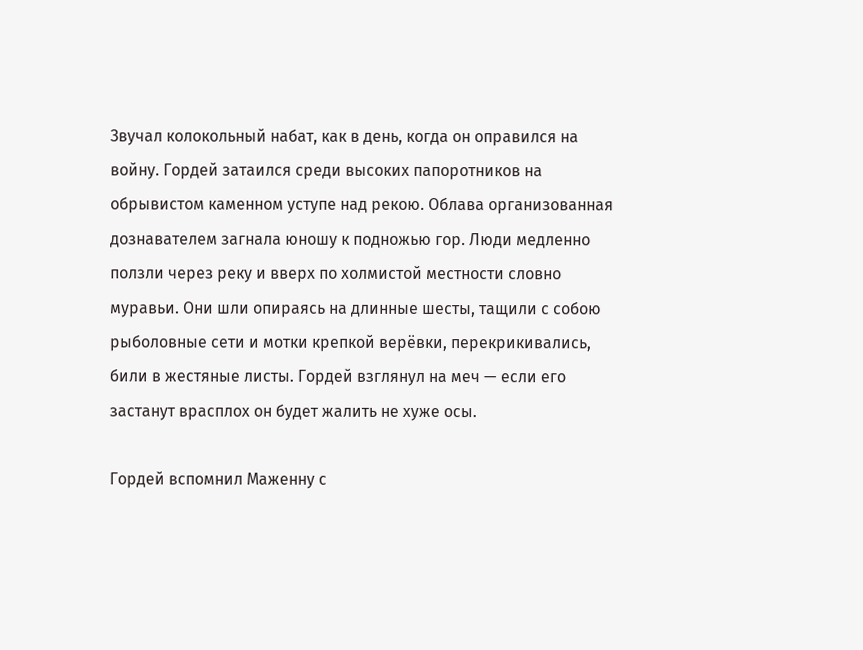Звучал колокольный набат, как в день, когда он оправился на войну. Гордей затаился среди высоких папоротников на обрывистом каменном уступе над рекою. Облава организованная дознавателем загнала юношу к подножью гор. Люди медленно ползли через реку и вверх по холмистой местности словно муравьи. Они шли опираясь на длинные шесты, тащили с собою рыболовные сети и мотки крепкой верёвки, перекрикивались, били в жестяные листы. Гордей взглянул на меч — если его застанут врасплох он будет жалить не хуже осы.

Гордей вспомнил Маженну с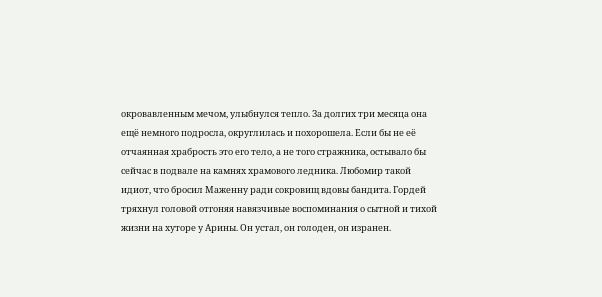окровавленным мечом, улыбнулся тепло. За долгих три месяца она ещё немного подросла, округлилась и похорошела. Если бы не её отчаянная храбрость это его тело, а не того стражника, остывало бы сейчас в подвале на камнях храмового ледника. Любомир такой идиот, что бросил Маженну ради сокровищ вдовы бандита. Гордей тряхнул головой отгоняя навязчивые воспоминания о сытной и тихой жизни на хуторе у Арины. Он устал, он голоден, он изранен.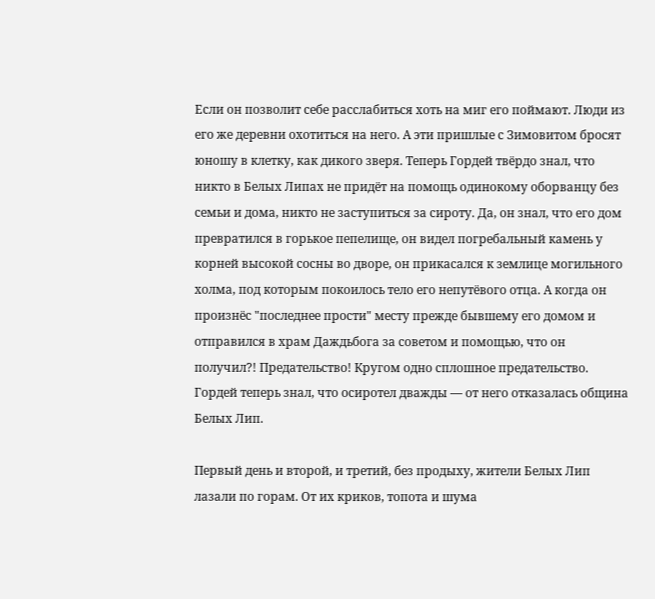Если он позволит себе расслабиться хоть на миг его поймают. Люди из его же деревни охотиться на него. А эти пришлые с Зимовитом бросят юношу в клетку, как дикого зверя. Теперь Гордей твёрдо знал, что никто в Белых Липах не придёт на помощь одинокому оборванцу без семьи и дома, никто не заступиться за сироту. Да, он знал, что его дом превратился в горькое пепелище, он видел погребальный камень у корней высокой сосны во дворе, он прикасался к землице могильного холма, под которым покоилось тело его непутёвого отца. А когда он произнёс "последнее прости" месту прежде бывшему его домом и отправился в храм Даждьбога за советом и помощью, что он получил?! Предательство! Кругом одно сплошное предательство. Гордей теперь знал, что осиротел дважды — от него отказалась община Белых Лип.

Первый день и второй, и третий, без продыху, жители Белых Лип лазали по горам. От их криков, топота и шума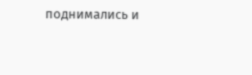поднимались и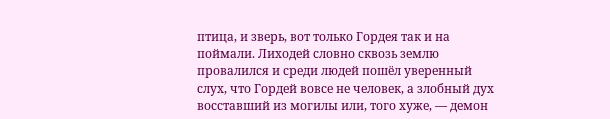птица, и зверь, вот только Гордея так и на поймали. Лиходей словно сквозь землю провалился и среди людей пошёл уверенный слух, что Гордей вовсе не человек, а злобный дух восставший из могилы или, того хуже, — демон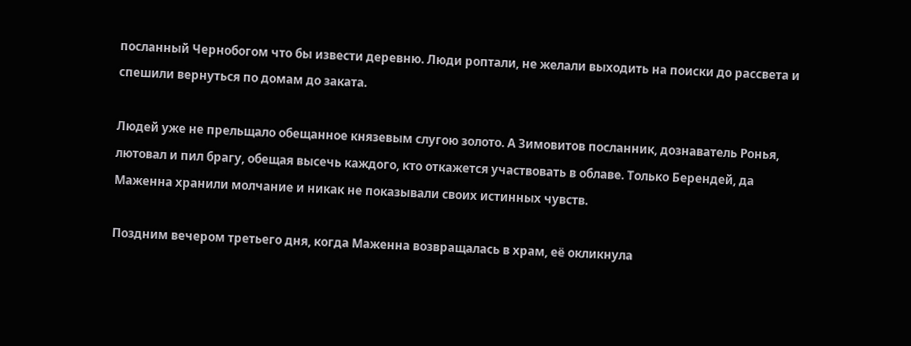посланный Чернобогом что бы извести деревню. Люди роптали, не желали выходить на поиски до рассвета и спешили вернуться по домам до заката.

Людей уже не прельщало обещанное князевым слугою золото. А Зимовитов посланник, дознаватель Ронья, лютовал и пил брагу, обещая высечь каждого, кто откажется участвовать в облаве. Только Берендей, да Маженна хранили молчание и никак не показывали своих истинных чувств.

Поздним вечером третьего дня, когда Маженна возвращалась в храм, её окликнула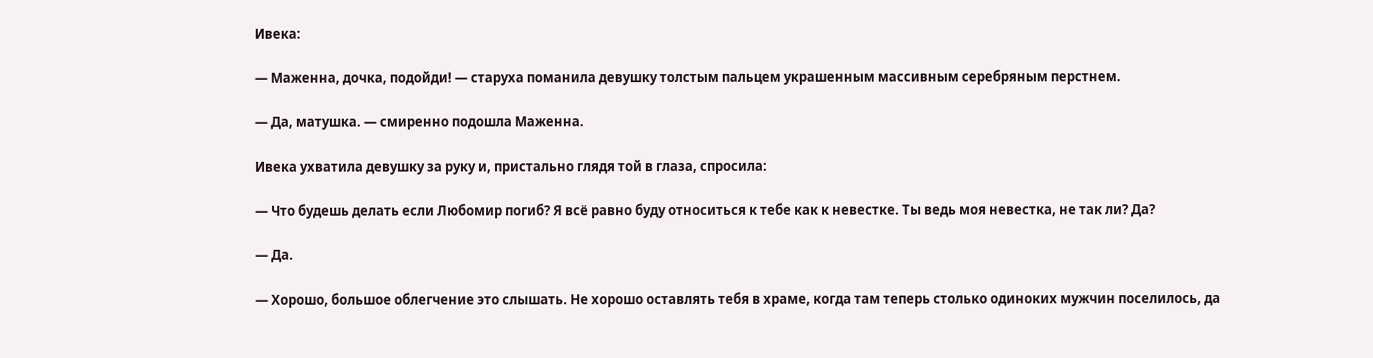Ивека:

— Маженна, дочка, подойди! — старуха поманила девушку толстым пальцем украшенным массивным серебряным перстнем.

— Да, матушка. — смиренно подошла Маженна.

Ивека ухватила девушку за руку и, пристально глядя той в глаза, спросила:

— Что будешь делать если Любомир погиб? Я всё равно буду относиться к тебе как к невестке. Ты ведь моя невестка, не так ли? Да?

— Да.

— Хорошо, большое облегчение это слышать. Не хорошо оставлять тебя в храме, когда там теперь столько одиноких мужчин поселилось, да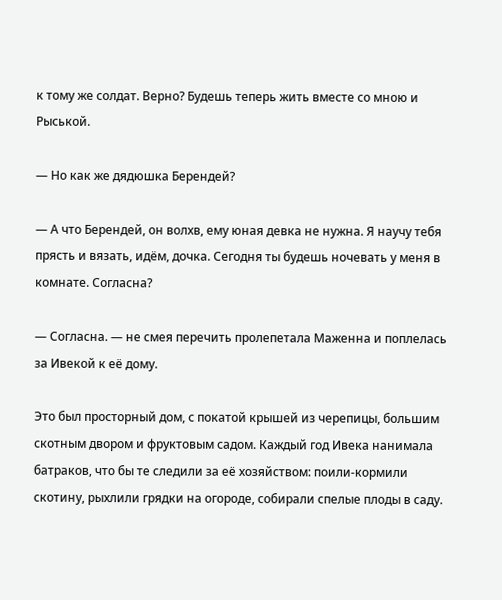к тому же солдат. Верно? Будешь теперь жить вместе со мною и Рыськой.

— Но как же дядюшка Берендей?

— А что Берендей, он волхв, ему юная девка не нужна. Я научу тебя прясть и вязать, идём, дочка. Сегодня ты будешь ночевать у меня в комнате. Согласна?

— Согласна. — не смея перечить пролепетала Маженна и поплелась за Ивекой к её дому.

Это был просторный дом, с покатой крышей из черепицы, большим скотным двором и фруктовым садом. Каждый год Ивека нанимала батраков, что бы те следили за её хозяйством: поили-кормили скотину, рыхлили грядки на огороде, собирали спелые плоды в саду.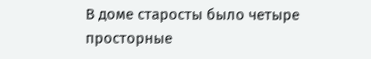В доме старосты было четыре просторные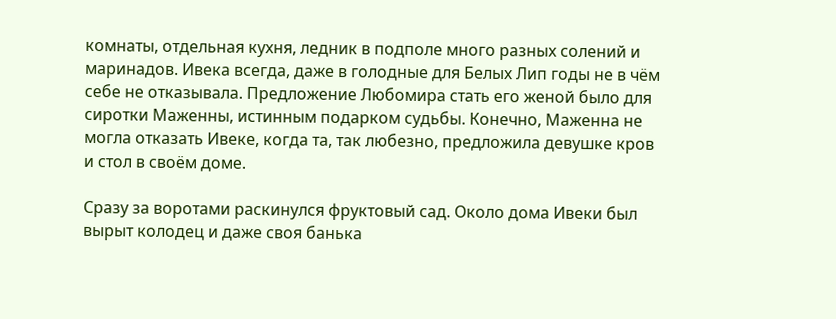комнаты, отдельная кухня, ледник в подполе много разных солений и маринадов. Ивека всегда, даже в голодные для Белых Лип годы не в чём себе не отказывала. Предложение Любомира стать его женой было для сиротки Маженны, истинным подарком судьбы. Конечно, Маженна не могла отказать Ивеке, когда та, так любезно, предложила девушке кров и стол в своём доме.

Сразу за воротами раскинулся фруктовый сад. Около дома Ивеки был вырыт колодец и даже своя банька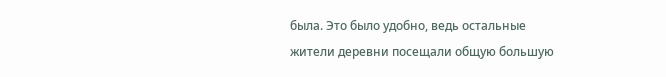была. Это было удобно, ведь остальные жители деревни посещали общую большую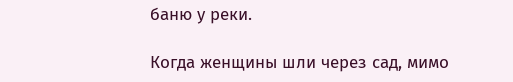баню у реки.

Когда женщины шли через сад, мимо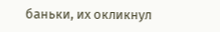баньки, их окликнул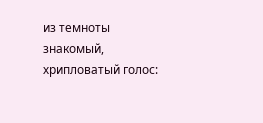из темноты знакомый, хрипловатый голос: